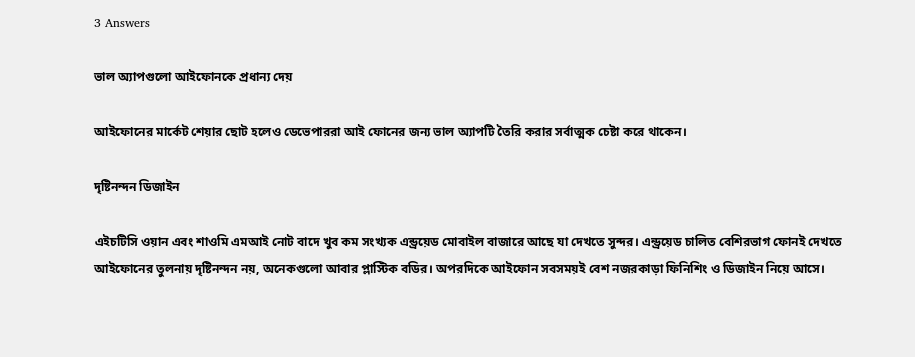3 Answers

ভাল অ্যাপগুলো আইফোনকে প্রধান্য দেয়

আইফোনের মার্কেট শেয়ার ছোট হলেও ডেভেপাররা আই ফোনের জন্য ভাল অ্যাপটি তৈরি করার সর্বাত্মক চেষ্টা করে থাকেন।

দৃষ্টিনন্দন ডিজাইন

এইচটিসি ওয়ান এবং শাওমি এমআই নোট বাদে খুব কম সংখ্যক এন্ড্রয়েড মোবাইল বাজারে আছে যা দেখতে সুন্দর। এন্ড্রয়েড চালিত বেশিরভাগ ফোনই দেখতে আইফোনের তুলনায় দৃষ্টিনন্দন নয়, অনেকগুলো আবার প্লাস্টিক বডির। অপরদিকে আইফোন সবসময়ই বেশ নজরকাড়া ফিনিশিং ও ডিজাইন নিয়ে আসে।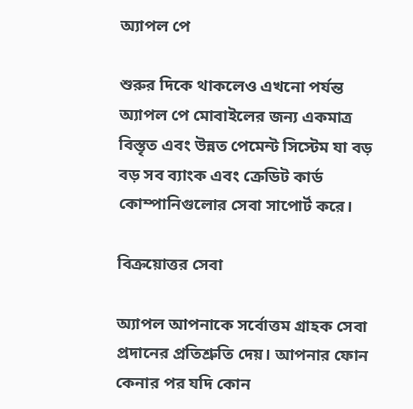অ্যাপল পে

শুরুর দিকে থাকলেও এখনো পর্যন্ত অ্যাপল পে মোবাইলের জন্য একমাত্র বিস্তৃত এবং উন্নত পেমেন্ট সিস্টেম যা বড় বড় সব ব্যাংক এবং ক্রেডিট কার্ড কোম্পানিগুলোর সেবা সাপোর্ট করে।

বিক্রয়োত্তর সেবা

অ্যাপল আপনাকে সর্বোত্তম গ্রাহক সেবা প্রদানের প্রতিশ্রুতি দেয়। আপনার ফোন কেনার পর যদি কোন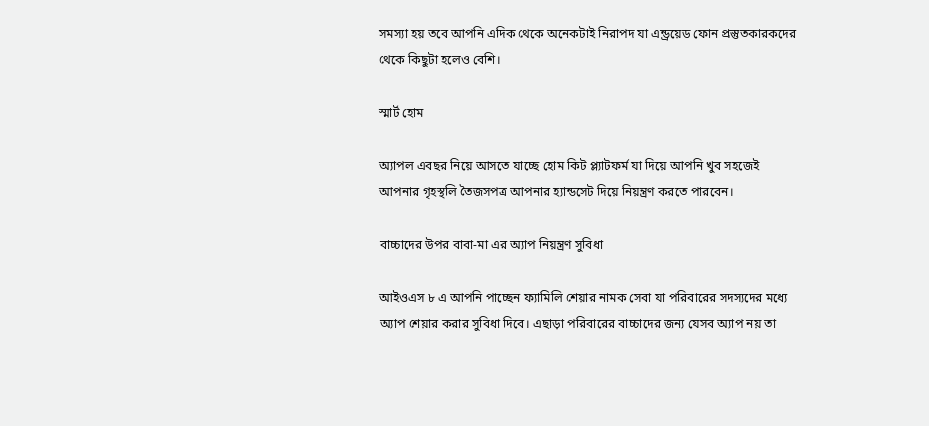সমস্যা হয় তবে আপনি এদিক থেকে অনেকটাই নিরাপদ যা এন্ড্রয়েড ফোন প্রস্তুতকারকদের থেকে কিছুটা হলেও বেশি।

স্মার্ট হোম

অ্যাপল এবছর নিয়ে আসতে যাচ্ছে হোম কিট প্ল্যাটফর্ম যা দিয়ে আপনি খুব সহজেই আপনার গৃহস্থলি তৈজসপত্র আপনার হ্যান্ডসেট দিয়ে নিয়ন্ত্রণ করতে পারবেন।

বাচ্চাদের উপর বাবা-মা এর অ্যাপ নিয়ন্ত্রণ সুবিধা

আইওএস ৮ এ আপনি পাচ্ছেন ফ্যামিলি শেয়ার নামক সেবা যা পরিবারের সদস্যদের মধ্যে অ্যাপ শেয়ার করার সুবিধা দিবে। এছাড়া পরিবারের বাচ্চাদের জন্য যেসব অ্যাপ নয় তা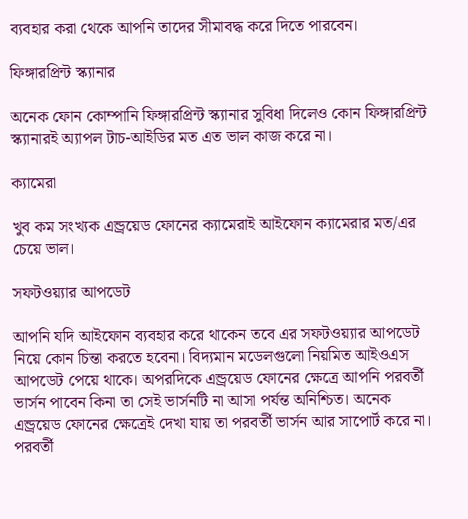ব্যবহার করা থেকে আপনি তাদের সীমাবদ্ধ করে দিতে পারবেন।

ফিঙ্গারপ্রিন্ট স্ক্যানার

অনেক ফোন কোম্পানি ফিঙ্গারপ্রিন্ট স্ক্যানার সুবিধা দিলেও কোন ফিঙ্গারপ্রিন্ট স্ক্যানারই অ্যাপল টাচ-আইডির মত এত ভাল কাজ করে না।

ক্যামেরা

খুব কম সংখ্যক এন্ড্রয়েড ফোনের ক্যামেরাই আইফোন ক্যামেরার মত/এর চেয়ে ভাল।

সফটওয়্যার আপডেট

আপনি যদি আইফোন ব্যবহার করে থাকেন তবে এর সফটওয়্যার আপডেট নিয়ে কোন চিন্তা করতে হবেনা। বিদ্যমান মডেলগুলো নিয়মিত আইওএস আপডেট পেয়ে থাকে। অপরদিকে এন্ড্রয়েড ফোনের ক্ষেত্রে আপনি পরবর্তী ভার্সন পাবেন কিনা তা সেই ভার্সনটি না আসা পর্যন্ত অনিশ্চিত। অনেক এন্ড্রয়েড ফোনের ক্ষেত্রেই দেখা যায় তা পরবর্তী ভার্সন আর সাপোর্ট করে না। পরবর্তী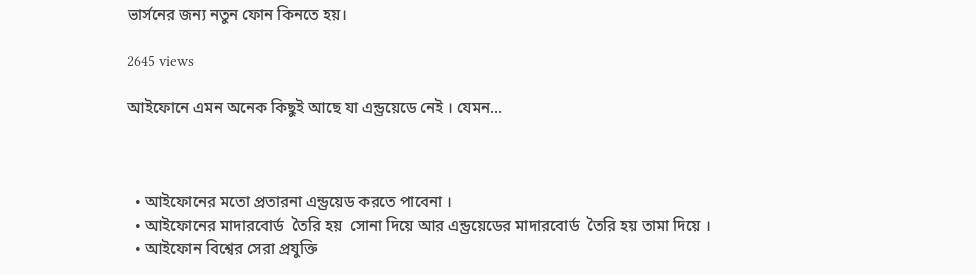ভার্সনের জন্য নতুন ফোন কিনতে হয়।

2645 views

আইফোনে এমন অনেক কিছুই আছে যা এন্ড্রয়েডে নেই । যেমন...



  • আইফোনের মতো প্রতারনা এন্ড্রয়েড করতে পাবেনা ।
  • আইফোনের মাদারবোর্ড  তৈরি হয়  সোনা দিয়ে আর এন্ড্রয়েডের মাদারবোর্ড  তৈরি হয় তামা দিয়ে ।
  • আইফোন বিশ্বের সেরা প্রযুক্তি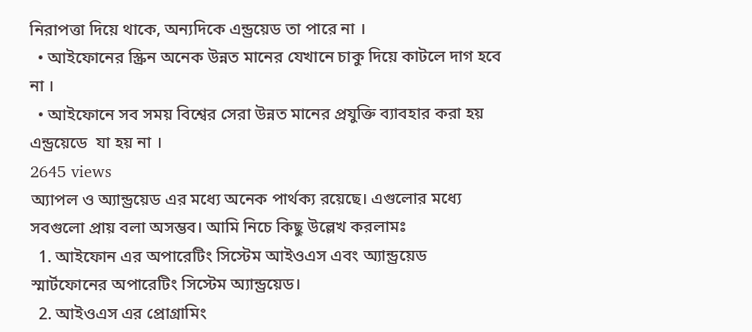নিরাপত্তা দিয়ে থাকে, অন্যদিকে এন্ড্রয়েড তা পারে না ।
  • আইফোনের স্ক্রিন অনেক উন্নত মানের যেখানে চাকু দিয়ে কাটলে দাগ হবে না ।
  • আইফোনে সব সময় বিশ্বের সেরা উন্নত মানের প্রযুক্তি ব্যাবহার করা হয়  এন্ড্রয়েডে  যা হয় না ।
2645 views
অ্যাপল ও অ্যান্ড্রয়েড এর মধ্যে অনেক পার্থক্য রয়েছে। এগুলোর মধ্যে সবগুলো প্রায় বলা অসম্ভব। আমি নিচে কিছু উল্লেখ করলামঃ
  1. আইফোন এর অপারেটিং সিস্টেম আইওএস এবং অ্যান্ড্রয়েড স্মার্টফোনের অপারেটিং সিস্টেম অ্যান্ড্রয়েড।
  2. আইওএস এর প্রোগ্রামিং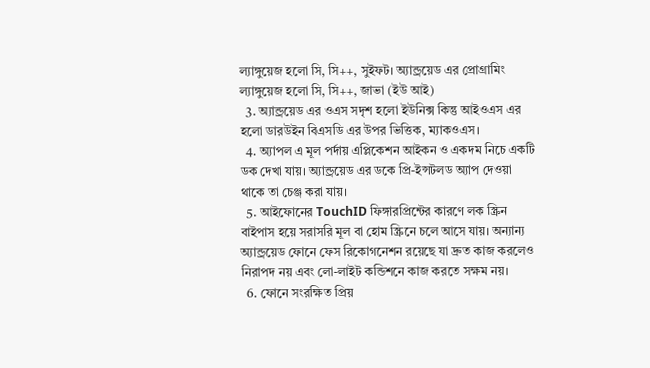ল্যাঙ্গুয়েজ হলো সি, সি++, সুইফট। অ্যান্ড্রয়েড এর প্রোগ্রামিং ল্যাঙ্গুয়েজ হলো সি, সি++, জাভা (ইউ আই)
  3. অ্যান্ড্রয়েড এর ওএস সদৃশ হলো ইউনিক্স কিন্তু আইওএস এর হলো ডারউইন বিএসডি এর উপর ভিত্তিক, ম্যাকওএস।
  4. অ্যাপল এ মূল পর্দায় এপ্লিকেশন আইকন ও একদম নিচে একটি ডক দেখা যায়। অ্যান্ড্রয়েড এর ডকে প্রি-ইন্সটলড অ্যাপ দেওয়া থাকে তা চেঞ্জ করা যায়।
  5. আইফোনের TouchID ফিঙ্গারপ্রিন্টের কারণে লক স্ক্রিন বাইপাস হয়ে সরাসরি মূল বা হোম স্ক্রিনে চলে আসে যায়। অন্যান্য অ্যান্ড্রয়েড ফোনে ফেস রিকোগনেশন রয়েছে যা দ্রুত কাজ করলেও নিরাপদ নয় এবং লো-লাইট কন্ডিশনে কাজ করতে সক্ষম নয়।
  6. ফোনে সংরক্ষিত প্রিয়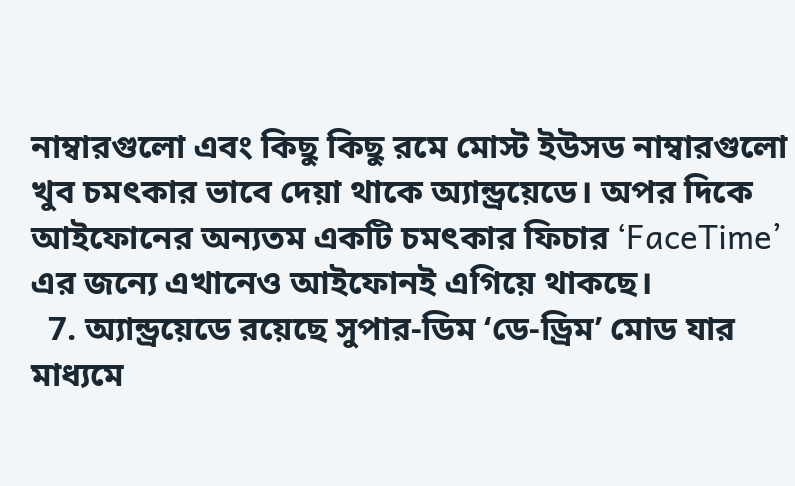নাম্বারগুলো এবং কিছু কিছু রমে মোস্ট ইউসড নাম্বারগুলো খুব চমৎকার ভাবে দেয়া থাকে অ্যান্ড্রয়েডে। অপর দিকে আইফোনের অন্যতম একটি চমৎকার ফিচার ‘FaceTime’ এর জন্যে এখানেও আইফোনই এগিয়ে থাকছে।
  7. অ্যান্ড্রয়েডে রয়েছে সুপার-ডিম ‘ডে-ড্রিম’ মোড যার মাধ্যমে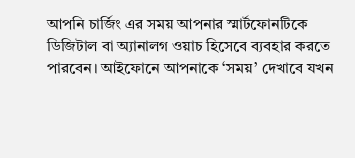আপনি চার্জিং এর সময় আপনার স্মার্টফোনটিকে ডিজিটাল বা অ্যানালগ ওয়াচ হিসেবে ব্যবহার করতে পারবেন। আইফোনে আপনাকে ‘সময়’ দেখাবে যখন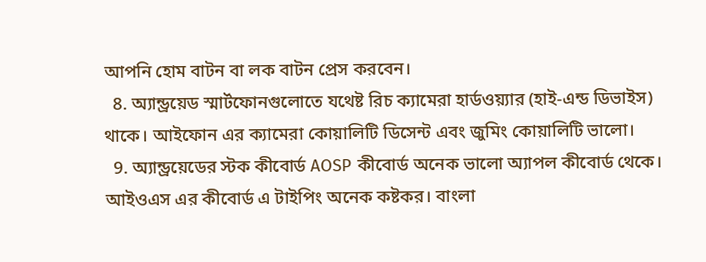আপনি হোম বাটন বা লক বাটন প্রেস করবেন।
  8. অ্যান্ড্রয়েড স্মার্টফোনগুলোতে যথেষ্ট রিচ ক্যামেরা হার্ডওয়্যার (হাই-এন্ড ডিভাইস) থাকে। আইফোন এর ক্যামেরা কোয়ালিটি ডিসেন্ট এবং জুমিং কোয়ালিটি ভালো।
  9. অ্যান্ড্রয়েডের স্টক কীবোর্ড AOSP কীবোর্ড অনেক ভালো অ্যাপল কীবোর্ড থেকে। আইওএস এর কীবোর্ড এ টাইপিং অনেক কষ্টকর। বাংলা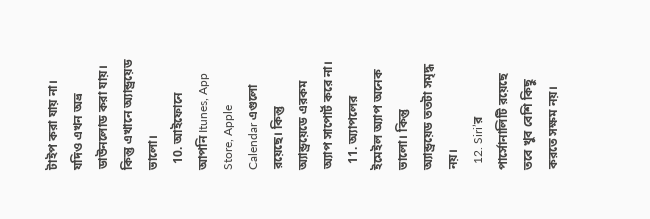টাইপ করা যায় না। যদিও এখন অভ্র ডাউনলোড করা যায়। কিন্তু এখানে অ্যান্ড্রয়েড ভালো।
  10. আইফোনে আপনি Itunes, App Store, Apple Calendar এগুলো রয়েছে। কিন্তু অ্যান্ড্রয়েডে এরকম অ্যাপ সাপোর্ট করে না।
  11. অ্যাপলের ইমেইল অ্যাপ অনেক ভালো। কিন্তু অ্যান্ড্রয়েড ততটা সমৃদ্ধ নয়।
  12. Siri’র পার্সোনালিটি রয়েছে তবে খুব বেশি কিছু করতে সক্ষম নয়।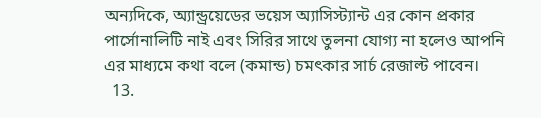অন্যদিকে, অ্যান্ড্রয়েডের ভয়েস অ্যাসিস্ট্যান্ট এর কোন প্রকার পার্সোনালিটি নাই এবং সিরির সাথে তুলনা যোগ্য না হলেও আপনি এর মাধ্যমে কথা বলে (কমান্ড) চমৎকার সার্চ রেজাল্ট পাবেন।
  13.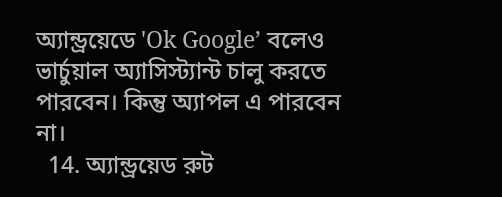অ্যান্ড্রয়েডে 'Ok Google’ বলেও ভার্চুয়াল অ্যাসিস্ট্যান্ট চালু করতে পারবেন। কিন্তু অ্যাপল এ পারবেন না।
  14. অ্যান্ড্রয়েড রুট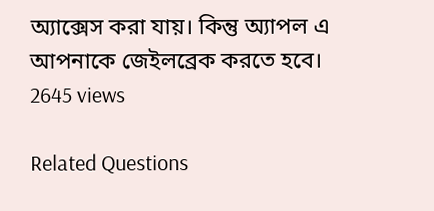অ্যাক্সেস করা যায়। কিন্তু অ্যাপল এ আপনাকে জেইলব্রেক করতে হবে।
2645 views

Related Questions